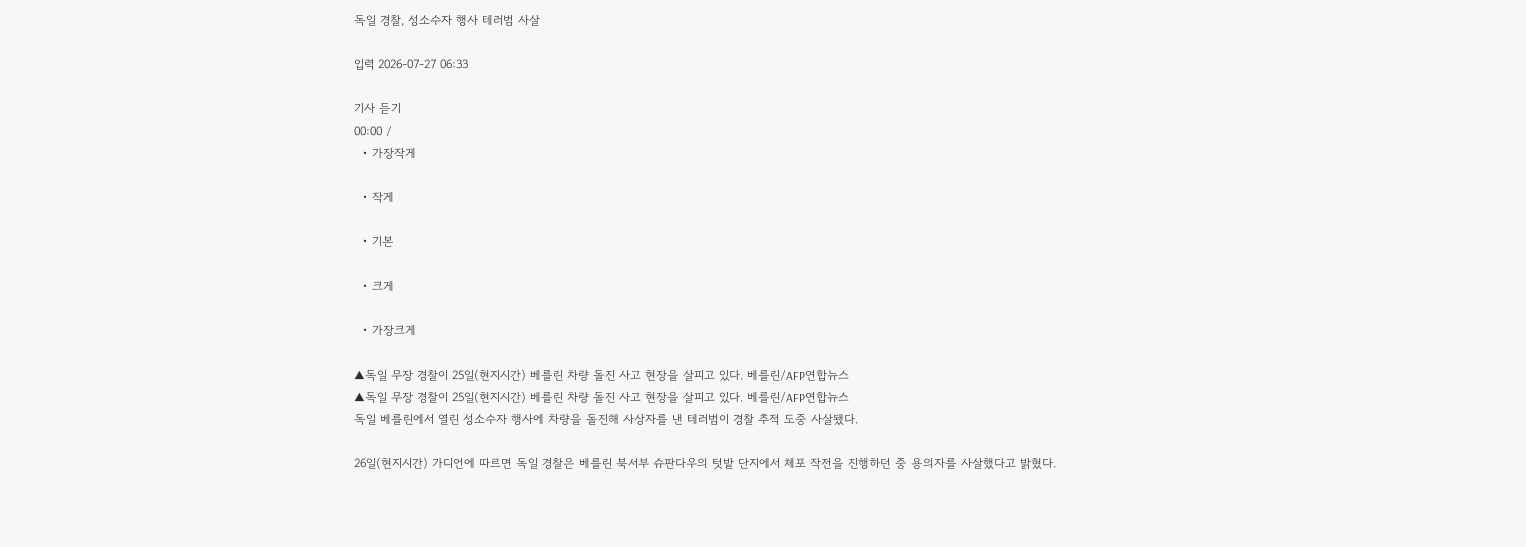독일 경찰, 성소수자 행사 테러범 사살

입력 2026-07-27 06:33

기사 듣기
00:00 /
  • 가장작게

  • 작게

  • 기본

  • 크게

  • 가장크게

▲독일 무장 경찰이 25일(현지시간) 베를린 차량 돌진 사고 현장을 살피고 있다. 베를린/AFP연합뉴스
▲독일 무장 경찰이 25일(현지시간) 베를린 차량 돌진 사고 현장을 살피고 있다. 베를린/AFP연합뉴스
독일 베를린에서 열린 성소수자 행사에 차량을 돌진해 사상자를 낸 테러범이 경찰 추적 도중 사살됐다.

26일(현지시간) 가디언에 따르면 독일 경찰은 베를린 북서부 슈판다우의 텃밭 단지에서 체포 작전을 진행하던 중 용의자를 사살했다고 밝혔다.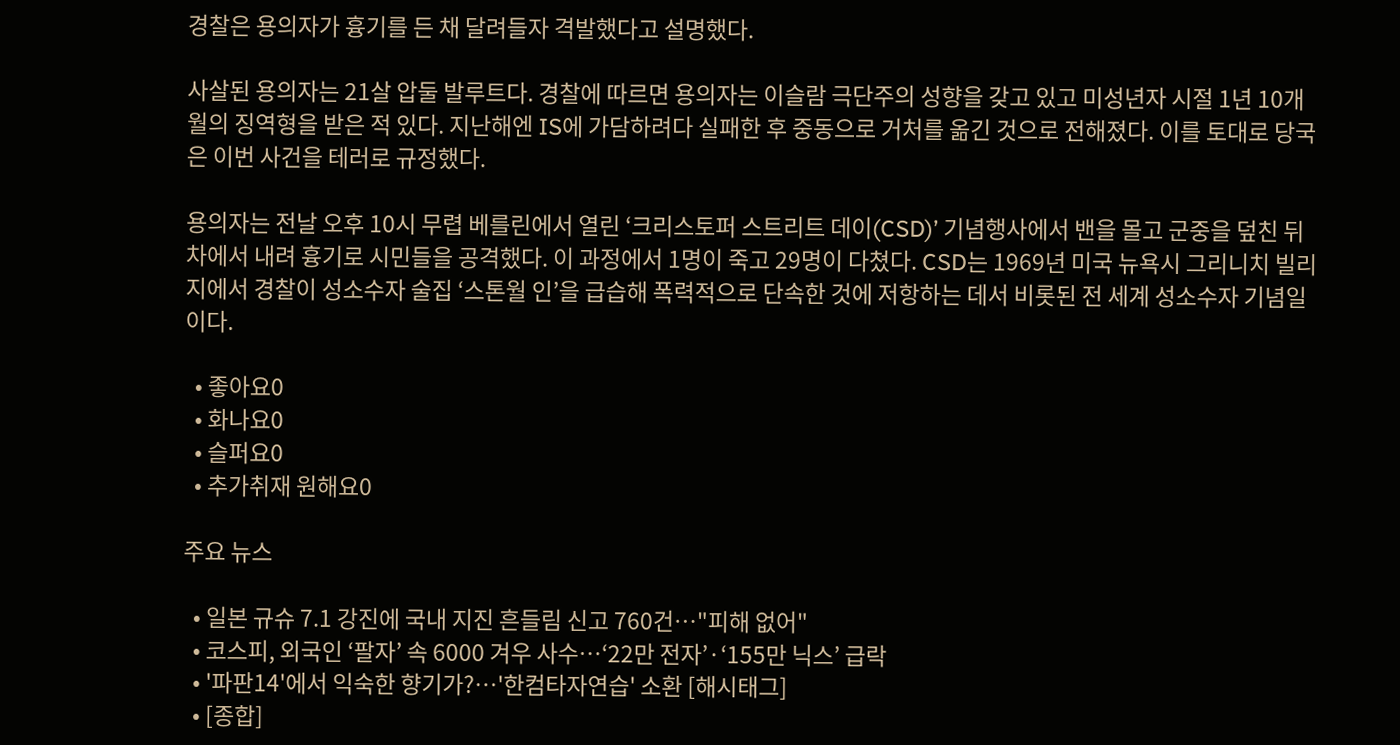경찰은 용의자가 흉기를 든 채 달려들자 격발했다고 설명했다.

사살된 용의자는 21살 압둘 발루트다. 경찰에 따르면 용의자는 이슬람 극단주의 성향을 갖고 있고 미성년자 시절 1년 10개월의 징역형을 받은 적 있다. 지난해엔 IS에 가담하려다 실패한 후 중동으로 거처를 옮긴 것으로 전해졌다. 이를 토대로 당국은 이번 사건을 테러로 규정했다.

용의자는 전날 오후 10시 무렵 베를린에서 열린 ‘크리스토퍼 스트리트 데이(CSD)’ 기념행사에서 밴을 몰고 군중을 덮친 뒤 차에서 내려 흉기로 시민들을 공격했다. 이 과정에서 1명이 죽고 29명이 다쳤다. CSD는 1969년 미국 뉴욕시 그리니치 빌리지에서 경찰이 성소수자 술집 ‘스톤월 인’을 급습해 폭력적으로 단속한 것에 저항하는 데서 비롯된 전 세계 성소수자 기념일이다.

  • 좋아요0
  • 화나요0
  • 슬퍼요0
  • 추가취재 원해요0

주요 뉴스

  • 일본 규슈 7.1 강진에 국내 지진 흔들림 신고 760건…"피해 없어"
  • 코스피, 외국인 ‘팔자’ 속 6000 겨우 사수…‘22만 전자’·‘155만 닉스’ 급락
  • '파판14'에서 익숙한 향기가?…'한컴타자연습' 소환 [해시태그]
  • [종합]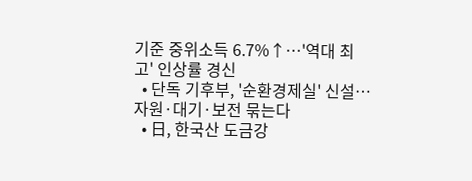기준 중위소득 6.7%↑⋯'역대 최고' 인상률 경신
  • 단독 기후부, '순환경제실' 신설…자원·대기·보전 묶는다
  • 日, 한국산 도금강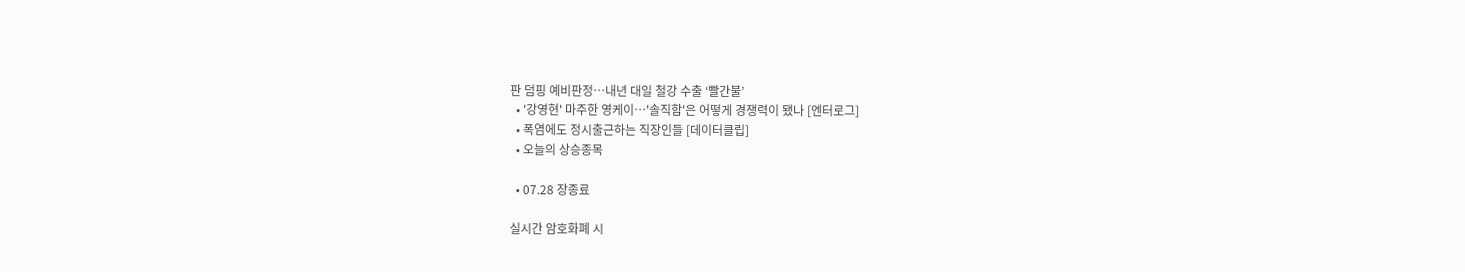판 덤핑 예비판정…내년 대일 철강 수출 ‘빨간불’
  • '강영현' 마주한 영케이⋯'솔직함'은 어떻게 경쟁력이 됐나 [엔터로그]
  • 폭염에도 정시출근하는 직장인들 [데이터클립]
  • 오늘의 상승종목

  • 07.28 장종료

실시간 암호화폐 시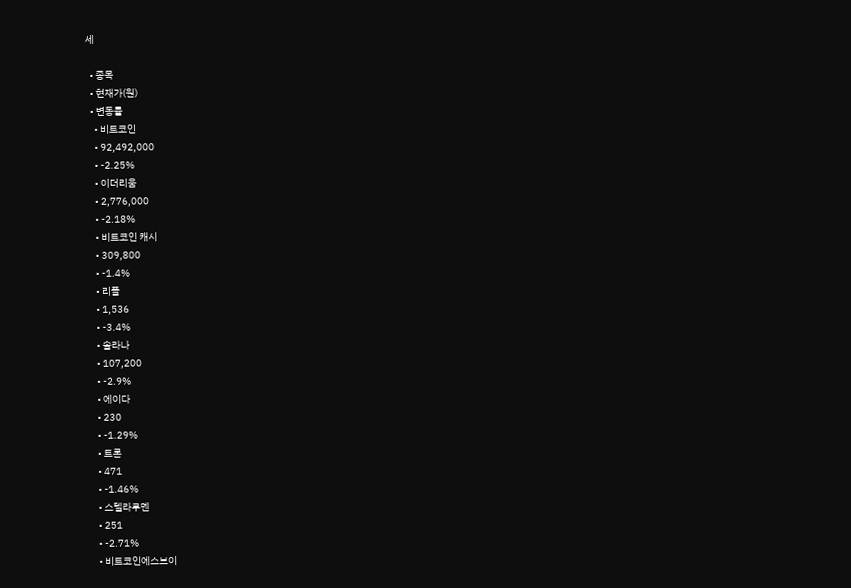세

  • 종목
  • 현재가(원)
  • 변동률
    • 비트코인
    • 92,492,000
    • -2.25%
    • 이더리움
    • 2,776,000
    • -2.18%
    • 비트코인 캐시
    • 309,800
    • -1.4%
    • 리플
    • 1,536
    • -3.4%
    • 솔라나
    • 107,200
    • -2.9%
    • 에이다
    • 230
    • -1.29%
    • 트론
    • 471
    • -1.46%
    • 스텔라루멘
    • 251
    • -2.71%
    • 비트코인에스브이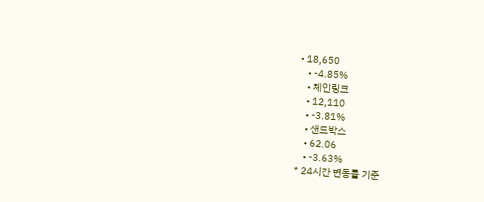• 18,650
    • -4.85%
    • 체인링크
    • 12,110
    • -3.81%
    • 샌드박스
    • 62.06
    • -3.63%
* 24시간 변동률 기준